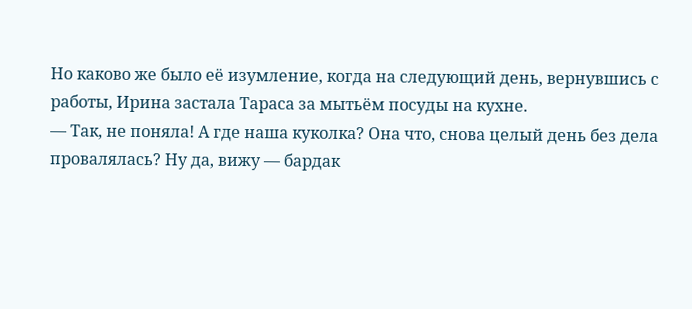Но каково же было её изумление, когда на следующий день, вернувшись с работы, Ирина застала Тараса за мытьём посуды на кухне.
— Так, не поняла! А где наша куколка? Она что, снова целый день без дела провалялась? Ну да, вижу — бардак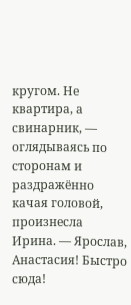кругом. Не квартира, а свинарник, — оглядываясь по сторонам и раздражённо качая головой, произнесла Ирина. — Ярослав, Анастасия! Быстро сюда!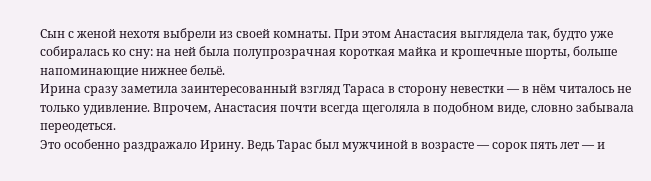Сын с женой нехотя выбрели из своей комнаты. При этом Анастасия выглядела так, будто уже собиралась ко сну: на ней была полупрозрачная короткая майка и крошечные шорты, больше напоминающие нижнее бельё.
Ирина сразу заметила заинтересованный взгляд Тараса в сторону невестки — в нём читалось не только удивление. Впрочем, Анастасия почти всегда щеголяла в подобном виде, словно забывала переодеться.
Это особенно раздражало Ирину. Ведь Тарас был мужчиной в возрасте — сорок пять лет — и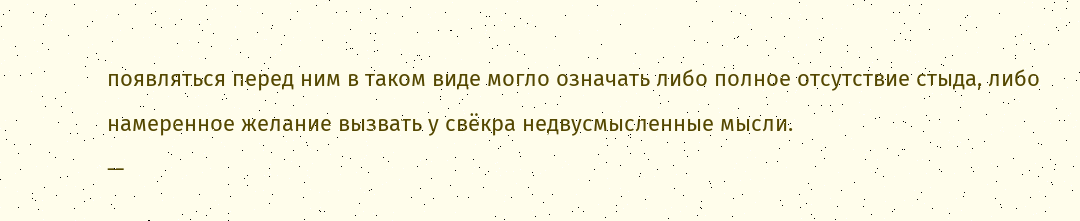появляться перед ним в таком виде могло означать либо полное отсутствие стыда, либо намеренное желание вызвать у свёкра недвусмысленные мысли.
—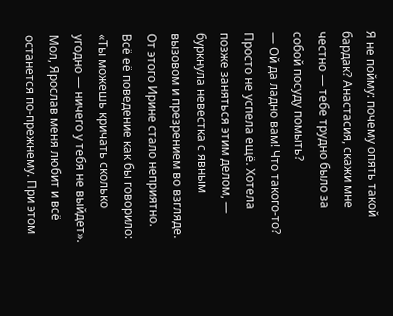Я не пойму: почему опять такой бардак? Анастасия, скажи мне честно — тебе трудно было за собой посуду помыть?
— Ой да ладно вам! Что такого-то? Просто не успела ещё. Хотела позже заняться этим делом, — буркнула невестка с явным вызовом и презрением во взгляде. От этого Ирине стало неприятно.
Всё её поведение как бы говорило: «Ты можешь кричать сколько угодно — ничего у тебя не выйдет». Мол, Ярослав меня любит и всё останется по-прежнему. При этом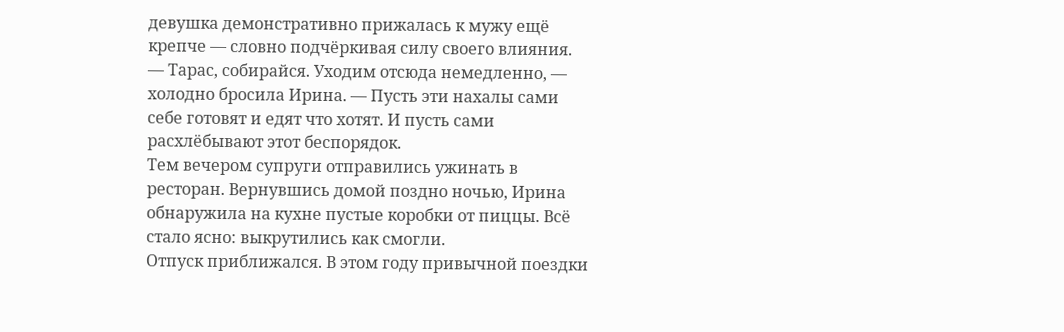девушка демонстративно прижалась к мужу ещё крепче — словно подчёркивая силу своего влияния.
— Тарас, собирайся. Уходим отсюда немедленно, — холодно бросила Ирина. — Пусть эти нахалы сами себе готовят и едят что хотят. И пусть сами расхлёбывают этот беспорядок.
Тем вечером супруги отправились ужинать в ресторан. Вернувшись домой поздно ночью, Ирина обнаружила на кухне пустые коробки от пиццы. Всё стало ясно: выкрутились как смогли.
Отпуск приближался. В этом году привычной поездки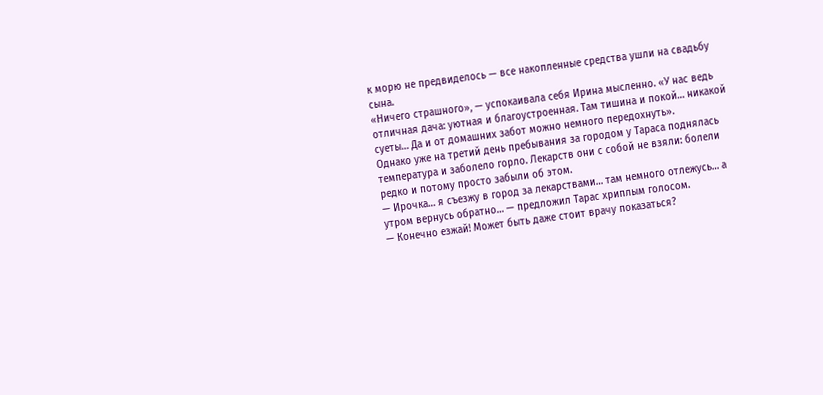к морю не предвиделось — все накопленные средства ушли на свадьбу сына.
«Ничего страшного», — успокаивала себя Ирина мысленно. «У нас ведь отличная дача: уютная и благоустроенная. Там тишина и покой… никакой суеты… Да и от домашних забот можно немного передохнуть».
Однако уже на третий день пребывания за городом у Тараса поднялась температура и заболело горло. Лекарств они с собой не взяли: болели редко и потому просто забыли об этом.
— Ирочка… я съезжу в город за лекарствами… там немного отлежусь… а утром вернусь обратно… — предложил Тарас хриплым голосом.
— Конечно езжай! Может быть даже стоит врачу показаться?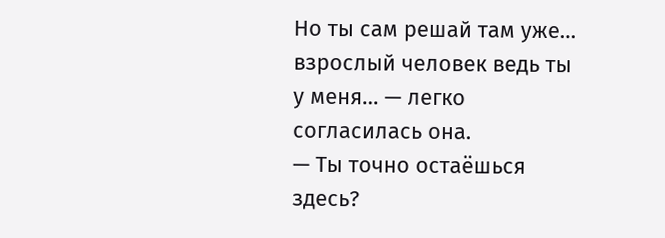Но ты сам решай там уже… взрослый человек ведь ты у меня… — легко согласилась она.
— Ты точно остаёшься здесь?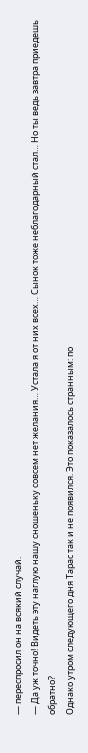— переспросил он на всякий случай.
— Да уж точно! Видеть эту наглую нашу сношеньку совсем нет желания… Устала я от них всех… Сынок тоже неблагодарный стал… Но ты ведь завтра приедешь обратно?
Однако утром следующего дня Тарас так и не появился. Это показалось странным: по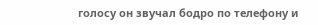голосу он звучал бодро по телефону и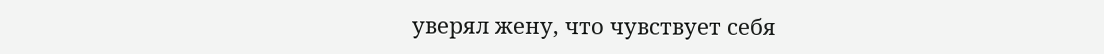уверял жену, что чувствует себя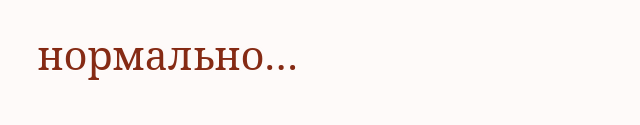нормально…